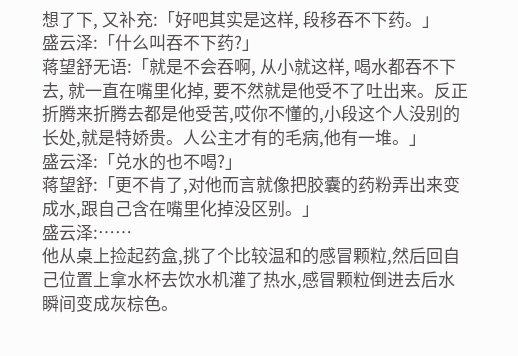想了下, 又补充:「好吧其实是这样, 段移吞不下药。」
盛云泽:「什么叫吞不下药?」
蒋望舒无语:「就是不会吞啊, 从小就这样, 喝水都吞不下去, 就一直在嘴里化掉, 要不然就是他受不了吐出来。反正折腾来折腾去都是他受苦,哎你不懂的,小段这个人没别的长处,就是特娇贵。人公主才有的毛病,他有一堆。」
盛云泽:「兑水的也不喝?」
蒋望舒:「更不肯了,对他而言就像把胶囊的药粉弄出来变成水,跟自己含在嘴里化掉没区别。」
盛云泽:……
他从桌上捡起药盒,挑了个比较温和的感冒颗粒,然后回自己位置上拿水杯去饮水机灌了热水,感冒颗粒倒进去后水瞬间变成灰棕色。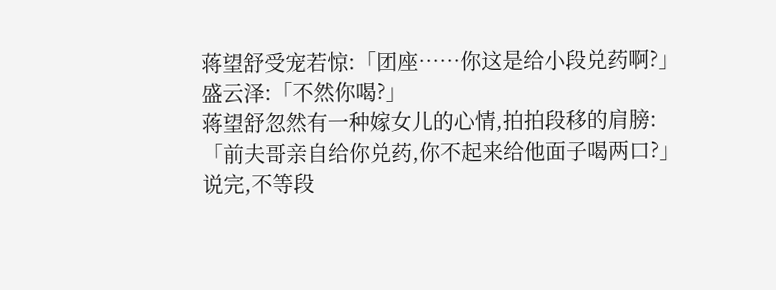蒋望舒受宠若惊:「团座……你这是给小段兑药啊?」
盛云泽:「不然你喝?」
蒋望舒忽然有一种嫁女儿的心情,拍拍段移的肩膀:「前夫哥亲自给你兑药,你不起来给他面子喝两口?」
说完,不等段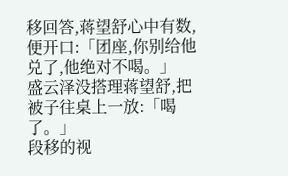移回答,蒋望舒心中有数,便开口:「团座,你别给他兑了,他绝对不喝。」
盛云泽没搭理蒋望舒,把被子往桌上一放:「喝了。」
段移的视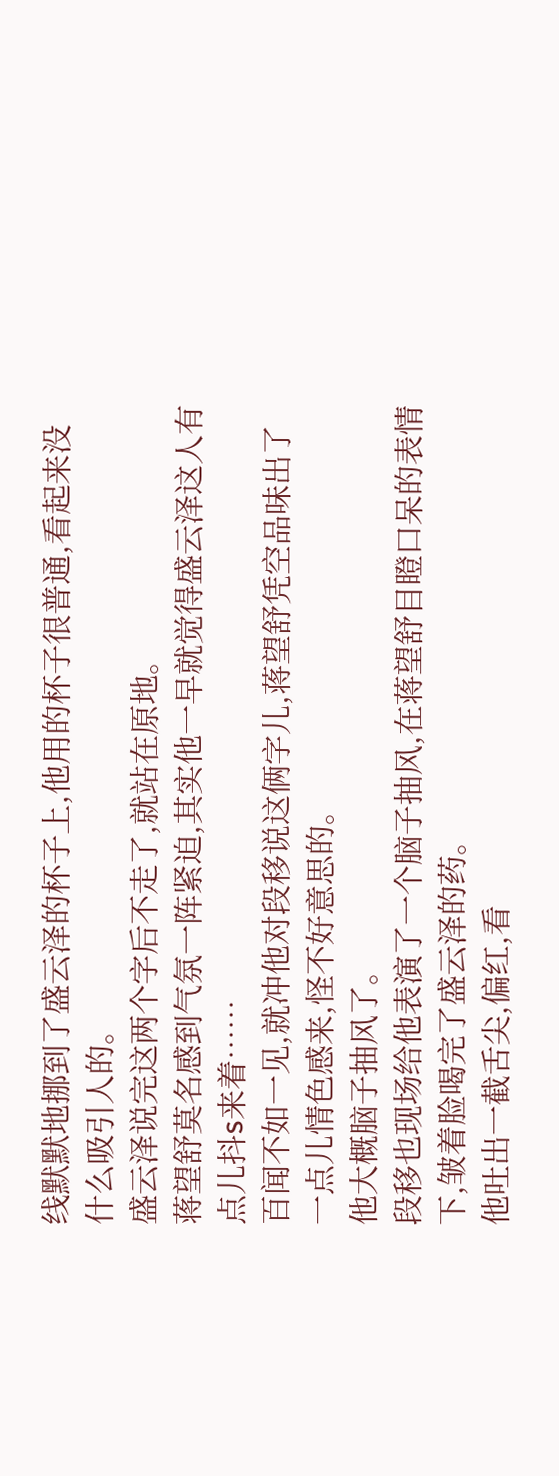线默默地挪到了盛云泽的杯子上,他用的杯子很普通,看起来没什么吸引人的。
盛云泽说完这两个字后不走了,就站在原地。
蒋望舒莫名感到气氛一阵紧迫,其实他一早就觉得盛云泽这人有点儿抖s来着……
百闻不如一见,就冲他对段移说这俩字儿,蒋望舒凭空品味出了一点儿情色感来,怪不好意思的。
他大概脑子抽风了。
段移也现场给他表演了一个脑子抽风,在蒋望舒目瞪口呆的表情下,皱着脸喝完了盛云泽的药。
他吐出一截舌尖,偏红,看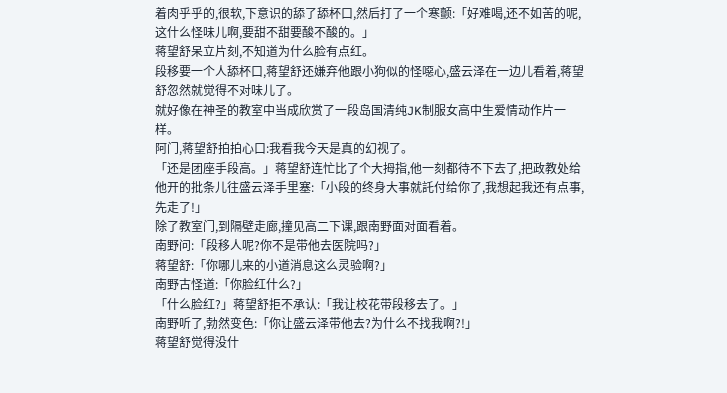着肉乎乎的,很软,下意识的舔了舔杯口,然后打了一个寒颤:「好难喝,还不如苦的呢,这什么怪味儿啊,要甜不甜要酸不酸的。」
蒋望舒呆立片刻,不知道为什么脸有点红。
段移要一个人舔杯口,蒋望舒还嫌弃他跟小狗似的怪噁心,盛云泽在一边儿看着,蒋望舒忽然就觉得不对味儿了。
就好像在神圣的教室中当成欣赏了一段岛国清纯JK制服女高中生爱情动作片一样。
阿门,蒋望舒拍拍心口:我看我今天是真的幻视了。
「还是团座手段高。」蒋望舒连忙比了个大拇指,他一刻都待不下去了,把政教处给他开的批条儿往盛云泽手里塞:「小段的终身大事就託付给你了,我想起我还有点事,先走了!」
除了教室门,到隔壁走廊,撞见高二下课,跟南野面对面看着。
南野问:「段移人呢?你不是带他去医院吗?」
蒋望舒:「你哪儿来的小道消息这么灵验啊?」
南野古怪道:「你脸红什么?」
「什么脸红?」蒋望舒拒不承认:「我让校花带段移去了。」
南野听了,勃然变色:「你让盛云泽带他去?为什么不找我啊?!」
蒋望舒觉得没什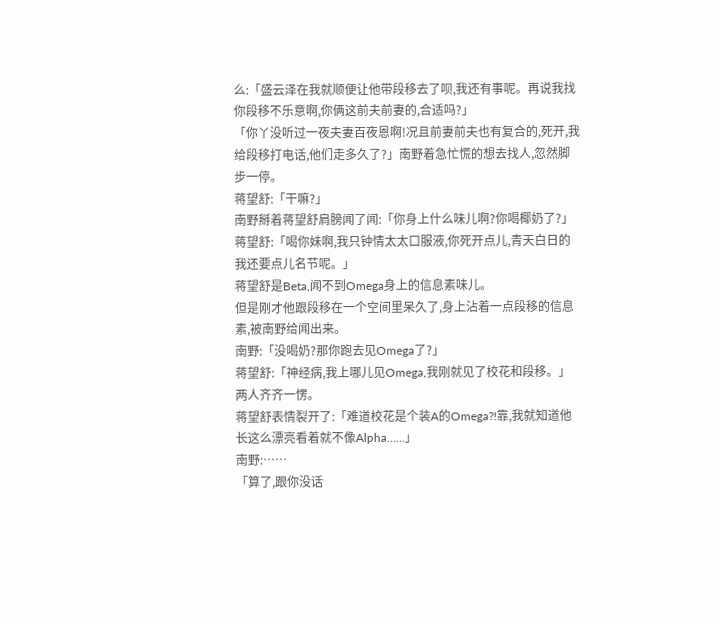么:「盛云泽在我就顺便让他带段移去了呗,我还有事呢。再说我找你段移不乐意啊,你俩这前夫前妻的,合适吗?」
「你丫没听过一夜夫妻百夜恩啊!况且前妻前夫也有复合的,死开,我给段移打电话,他们走多久了?」南野着急忙慌的想去找人,忽然脚步一停。
蒋望舒:「干嘛?」
南野掰着蒋望舒肩膀闻了闻:「你身上什么味儿啊?你喝椰奶了?」
蒋望舒:「喝你妹啊,我只钟情太太口服液,你死开点儿,青天白日的我还要点儿名节呢。」
蒋望舒是Beta,闻不到Omega身上的信息素味儿。
但是刚才他跟段移在一个空间里呆久了,身上沾着一点段移的信息素,被南野给闻出来。
南野:「没喝奶?那你跑去见Omega了?」
蒋望舒:「神经病,我上哪儿见Omega,我刚就见了校花和段移。」
两人齐齐一愣。
蒋望舒表情裂开了:「难道校花是个装A的Omega?!靠,我就知道他长这么漂亮看着就不像Alpha……」
南野:……
「算了,跟你没话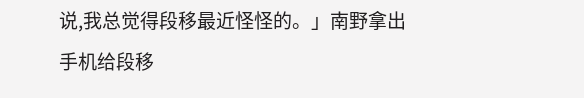说,我总觉得段移最近怪怪的。」南野拿出手机给段移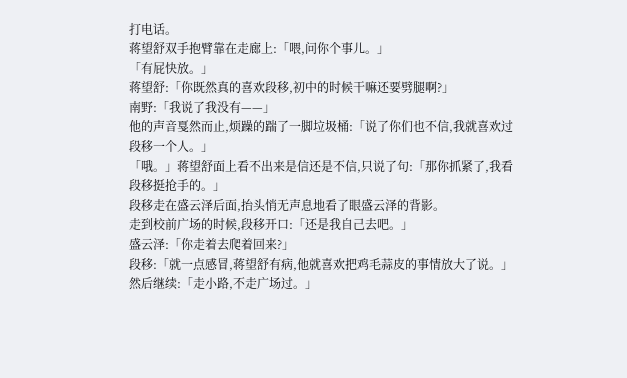打电话。
蒋望舒双手抱臂靠在走廊上:「喂,问你个事儿。」
「有屁快放。」
蒋望舒:「你既然真的喜欢段移,初中的时候干嘛还要劈腿啊?」
南野:「我说了我没有——」
他的声音戛然而止,烦躁的踹了一脚垃圾桶:「说了你们也不信,我就喜欢过段移一个人。」
「哦。」蒋望舒面上看不出来是信还是不信,只说了句:「那你抓紧了,我看段移挺抢手的。」
段移走在盛云泽后面,抬头悄无声息地看了眼盛云泽的背影。
走到校前广场的时候,段移开口:「还是我自己去吧。」
盛云泽:「你走着去爬着回来?」
段移:「就一点感冒,蒋望舒有病,他就喜欢把鸡毛蒜皮的事情放大了说。」然后继续:「走小路,不走广场过。」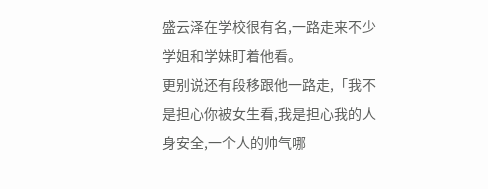盛云泽在学校很有名,一路走来不少学姐和学妹盯着他看。
更别说还有段移跟他一路走,「我不是担心你被女生看,我是担心我的人身安全,一个人的帅气哪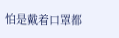怕是戴着口罩都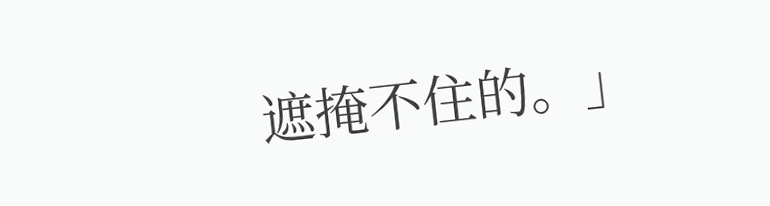遮掩不住的。」